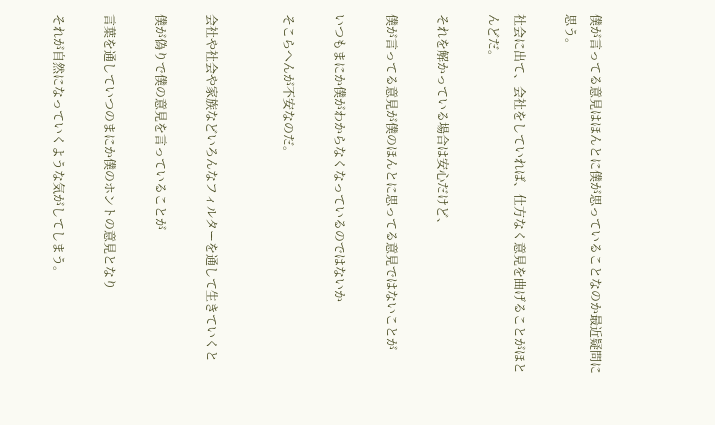僕が言ってる意見はほんとに僕が思っていることなのか最近疑問に思う。

社会に出て、会社をしていれば、仕方なく意見を曲げることがほとんどだ。

それを解かっている場合は安心だけど、

僕が言ってる意見が僕のほんとに思ってる意見ではないことが

いつもまにか僕がわからなくなっているのではないか

そこらへんが不安なのだ。


会社や社会や家族などいろんなフィルターを通して生きていくと

僕が偽りで僕の意見を言っていることが

言葉を通していつのまにか僕のホントの意見となり

それが自然になっていくような気がしてしまう。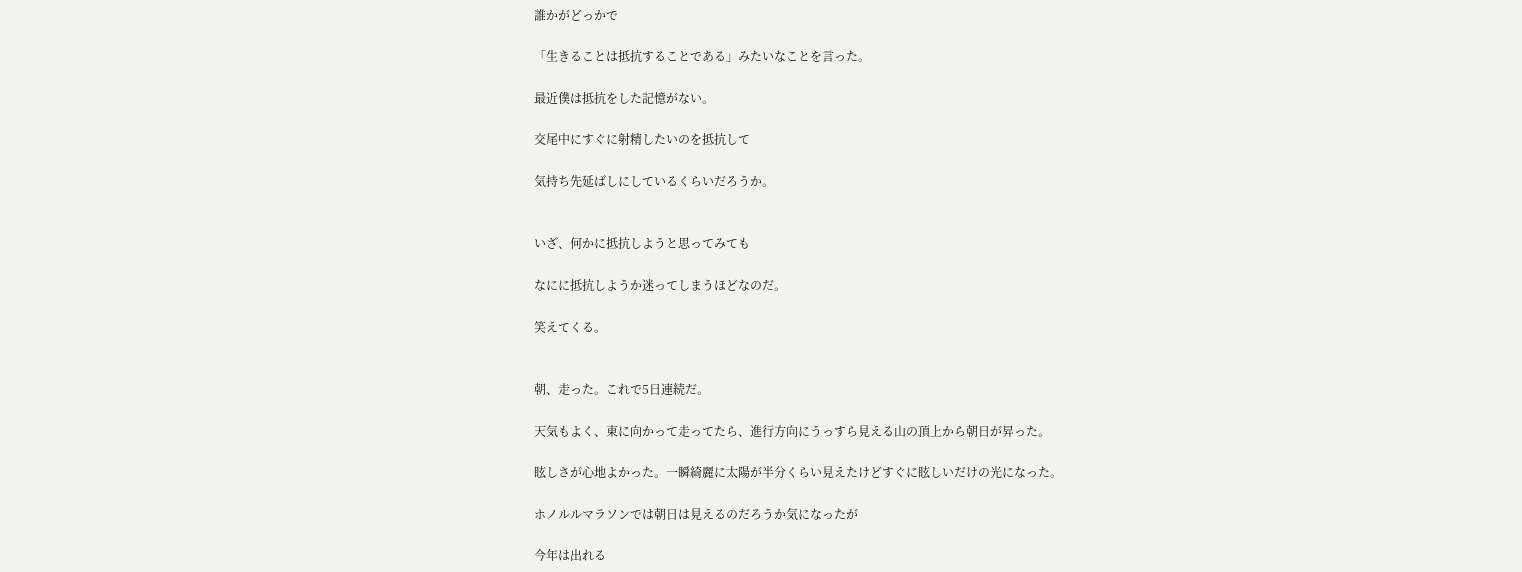誰かがどっかで

「生きることは抵抗することである」みたいなことを言った。

最近僕は抵抗をした記憶がない。

交尾中にすぐに射精したいのを抵抗して

気持ち先延ばしにしているくらいだろうか。


いざ、何かに抵抗しようと思ってみても

なにに抵抗しようか迷ってしまうほどなのだ。

笑えてくる。


朝、走った。これで5日連続だ。

天気もよく、東に向かって走ってたら、進行方向にうっすら見える山の頂上から朝日が昇った。

眩しさが心地よかった。一瞬綺麗に太陽が半分くらい見えたけどすぐに眩しいだけの光になった。

ホノルルマラソンでは朝日は見えるのだろうか気になったが

今年は出れる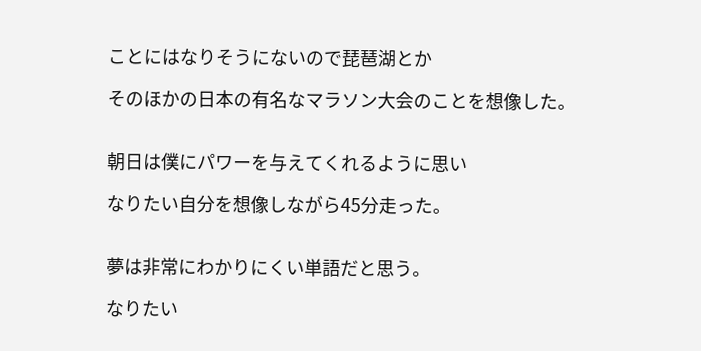ことにはなりそうにないので琵琶湖とか

そのほかの日本の有名なマラソン大会のことを想像した。


朝日は僕にパワーを与えてくれるように思い

なりたい自分を想像しながら45分走った。


夢は非常にわかりにくい単語だと思う。

なりたい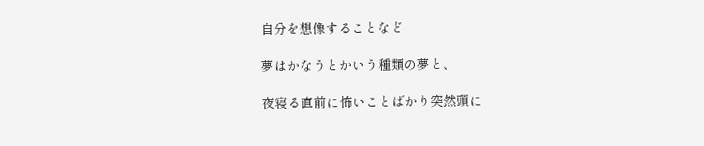自分を想像することなど

夢はかなうとかいう種類の夢と、

夜寝る直前に怖いことばかり突然頭に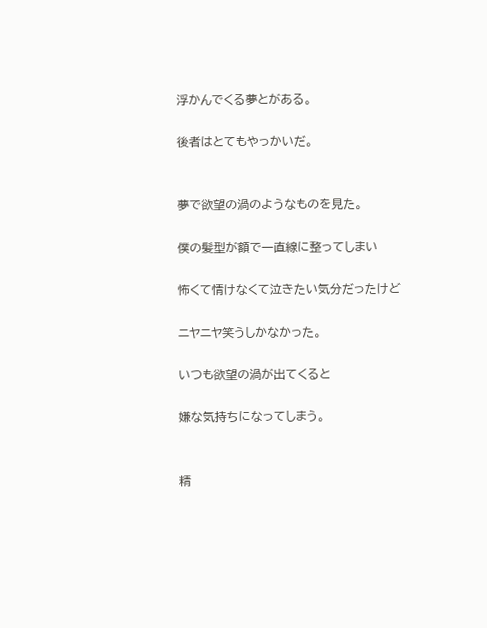浮かんでくる夢とがある。

後者はとてもやっかいだ。


夢で欲望の渦のようなものを見た。

僕の髪型が額で一直線に整ってしまい

怖くて情けなくて泣きたい気分だったけど

ニヤニヤ笑うしかなかった。

いつも欲望の渦が出てくると

嫌な気持ちになってしまう。


精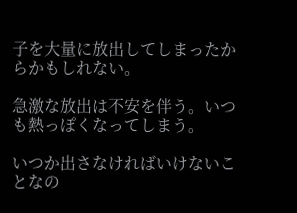子を大量に放出してしまったからかもしれない。

急激な放出は不安を伴う。いつも熱っぽくなってしまう。

いつか出さなければいけないことなの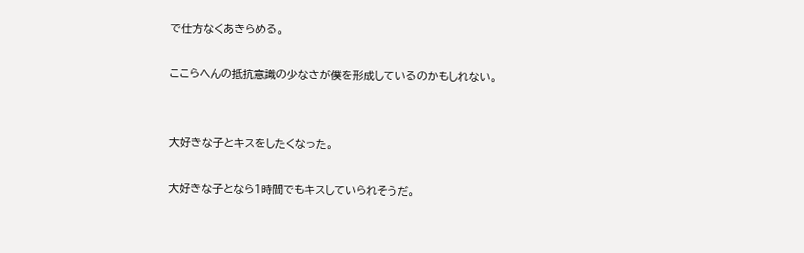で仕方なくあきらめる。

ここらへんの抵抗意識の少なさが僕を形成しているのかもしれない。


大好きな子とキスをしたくなった。

大好きな子となら1時間でもキスしていられそうだ。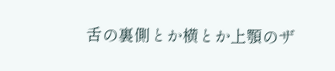舌の裏側とか横とか上顎のザ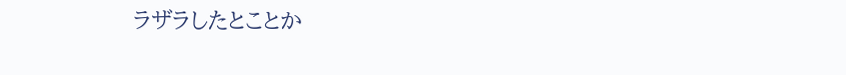ラザラしたとことか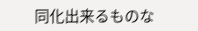同化出来るものな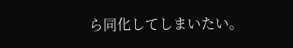ら同化してしまいたい。